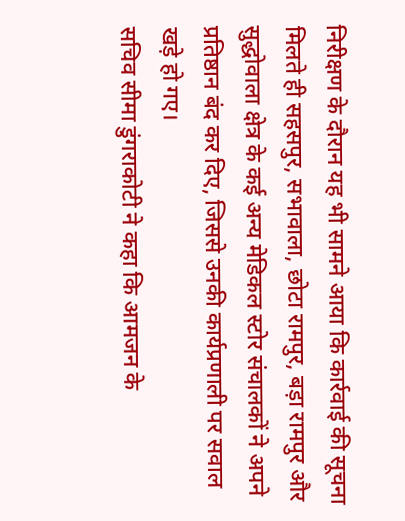निरीक्षण के दौरान यह भी सामने आया कि कार्रवाई की सूचना मिलते ही सहसपुर, सभावाला, छोटा रामपुर, बड़ा रामपुर और सुद्धोवाला क्षेत्र के कई अन्य मेडिकल स्टोर संचालकों ने अपने प्रतिष्ठान बंद कर दिए, जिससे उनकी कार्यप्रणाली पर सवाल खड़े हो गए।
सचिव सीमा डुंगराकोटी ने कहा कि आमजन के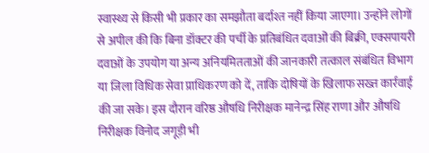स्वास्थ्य से किसी भी प्रकार का समझौता बर्दाश्त नहीं किया जाएगा। उन्होंने लोगों से अपील की कि बिना डॉक्टर की पर्ची के प्रतिबंधित दवाओं की बिक्री, एक्सपायरी दवाओं के उपयोग या अन्य अनियमितताओं की जानकारी तत्काल संबंधित विभाग या जिला विधिक सेवा प्राधिकरण को दें, ताकि दोषियों के खिलाफ सख्त कार्रवाई की जा सके। इस दौरान वरिष्ठ औषधि निरीक्षक मानेन्द्र सिंह राणा और औषधि निरीक्षक विनोद जगूड़ी भी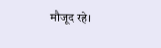मौजूद रहे।